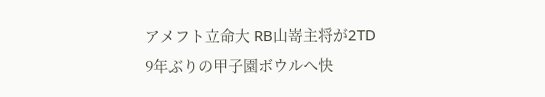アメフト立命大 RB山嵜主将が2TD 9年ぶりの甲子園ボウルへ快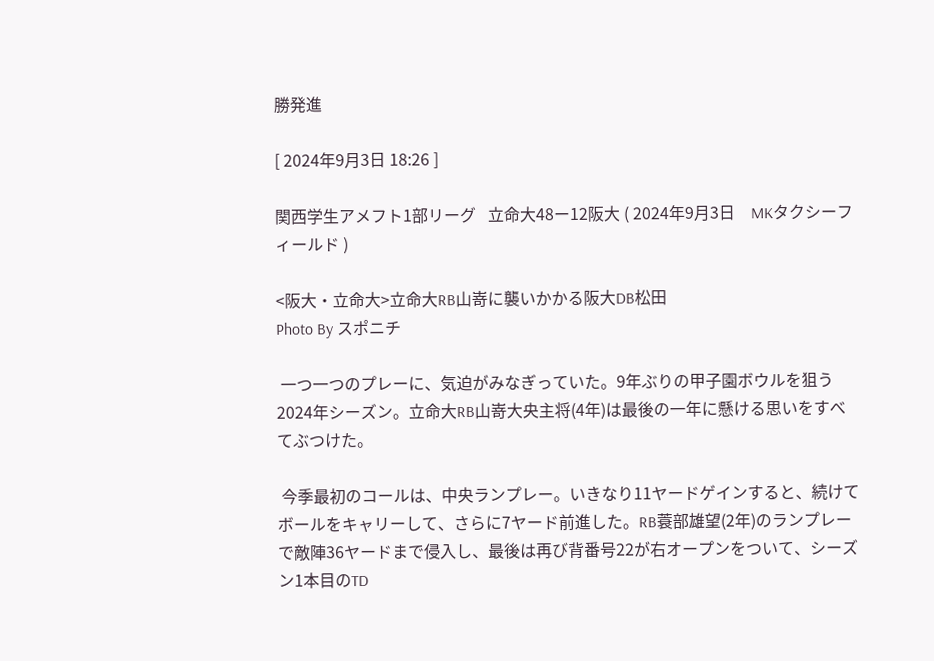勝発進

[ 2024年9月3日 18:26 ]

関西学生アメフト1部リーグ   立命大48ー12阪大 ( 2024年9月3日    MKタクシーフィールド )

<阪大・立命大>立命大RB山嵜に襲いかかる阪大DB松田
Photo By スポニチ

 一つ一つのプレーに、気迫がみなぎっていた。9年ぶりの甲子園ボウルを狙う2024年シーズン。立命大RB山嵜大央主将(4年)は最後の一年に懸ける思いをすべてぶつけた。

 今季最初のコールは、中央ランプレー。いきなり11ヤードゲインすると、続けてボールをキャリーして、さらに7ヤード前進した。RB蓑部雄望(2年)のランプレーで敵陣36ヤードまで侵入し、最後は再び背番号22が右オープンをついて、シーズン1本目のTD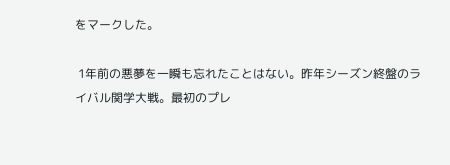をマークした。

 1年前の悪夢を一瞬も忘れたことはない。昨年シーズン終盤のライバル関学大戦。最初のプレ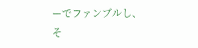ーでファンブルし、そ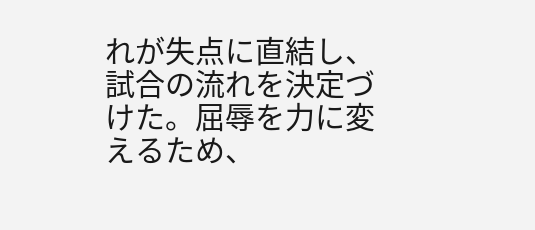れが失点に直結し、試合の流れを決定づけた。屈辱を力に変えるため、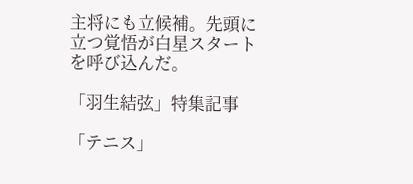主将にも立候補。先頭に立つ覚悟が白星スタートを呼び込んだ。

「羽生結弦」特集記事

「テニス」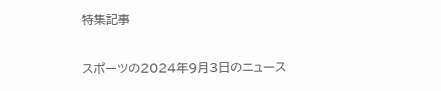特集記事

スポーツの2024年9月3日のニュース